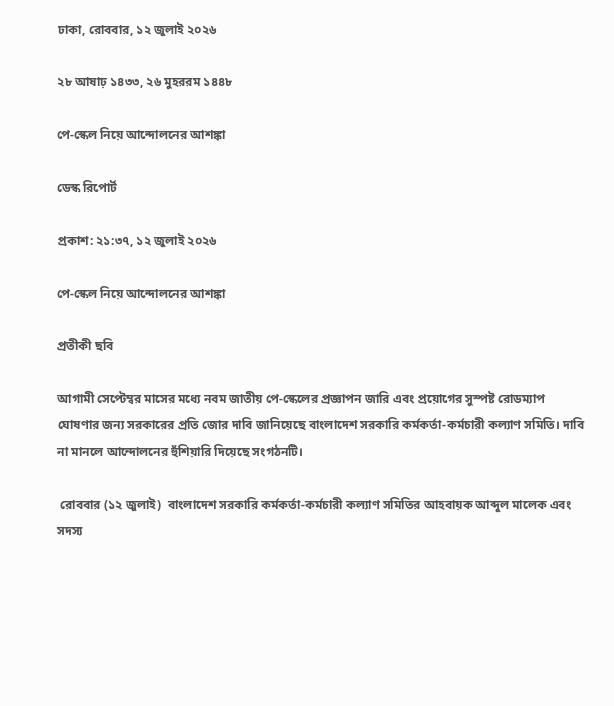ঢাকা, রোববার, ১২ জুলাই ২০২৬

২৮ আষাঢ় ১৪৩৩, ২৬ মুহররম ১৪৪৮

পে-স্কেল নিয়ে আন্দোলনের আশঙ্কা

ডেস্ক রিপোর্ট

প্রকাশ: ২১:৩৭, ১২ জুলাই ২০২৬

পে-স্কেল নিয়ে আন্দোলনের আশঙ্কা

প্রতীকী ছবি

আগামী সেপ্টেম্বর মাসের মধ্যে নবম জাতীয় পে-স্কেলের প্রজ্ঞাপন জারি এবং প্রয়োগের সুস্পষ্ট রোডম্যাপ ঘোষণার জন্য সরকারের প্রতি জোর দাবি জানিয়েছে বাংলাদেশ সরকারি কর্মকর্তা-কর্মচারী কল্যাণ সমিতি। দাবি না মানলে আন্দোলনের হুঁশিয়ারি দিয়েছে সংগঠনটি।

 রোববার (১২ জুলাই)  বাংলাদেশ সরকারি কর্মকর্তা-কর্মচারী কল্যাণ সমিতির আহবায়ক আব্দুল মালেক এবং সদস্য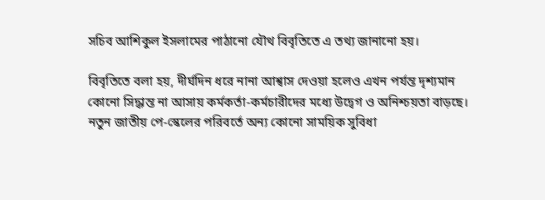সচিব আশিকুল ইসলামের পাঠানো যৌথ বিবৃতিতে এ তথ্য জানানো হয়।

বিবৃতিতে বলা হয়, দীর্ঘদিন ধরে নানা আশ্বাস দেওয়া হলেও এখন পর্যন্ত দৃশ্যমান কোনো সিদ্ধান্ত না আসায় কর্মকর্তা-কর্মচারীদের মধ্যে উদ্বেগ ও অনিশ্চয়তা বাড়ছে। নতুন জাতীয় পে-স্কেলের পরিবর্তে অন্য কোনো সাময়িক সুবিধা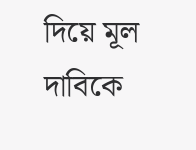দিয়ে মূল দাবিকে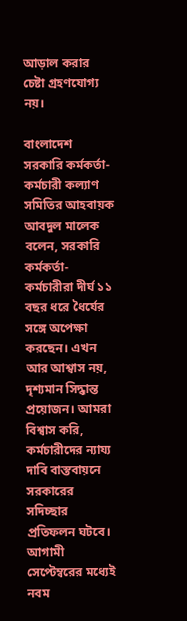আড়াল করার চেষ্টা গ্রহণযোগ্য নয়।

বাংলাদেশ সরকারি কর্মকর্তা-কর্মচারী কল্যাণ সমিতির আহবায়ক আবদুল মালেক বলেন, সরকারি কর্মকর্তা-কর্মচারীরা দীর্ঘ ১১ বছর ধরে ধৈর্যের সঙ্গে অপেক্ষা করছেন। এখন আর আশ্বাস নয়, দৃশ্যমান সিদ্ধান্ত প্রয়োজন। আমরা বিশ্বাস করি, কর্মচারীদের ন্যায্য দাবি বাস্তবায়নে সরকারের সদিচ্ছার প্রতিফলন ঘটবে। আগামী সেপ্টেম্বরের মধ্যেই নবম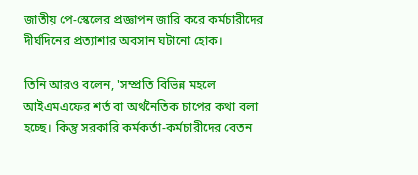জাতীয় পে-স্কেলের প্রজ্ঞাপন জারি করে কর্মচারীদের দীর্ঘদিনের প্রত্যাশার অবসান ঘটানো হোক।

তিনি আরও বলেন, 'সম্প্রতি বিভিন্ন মহলে আইএমএফের শর্ত বা অর্থনৈতিক চাপের কথা বলা হচ্ছে। কিন্তু সরকারি কর্মকর্তা-কর্মচারীদের বেতন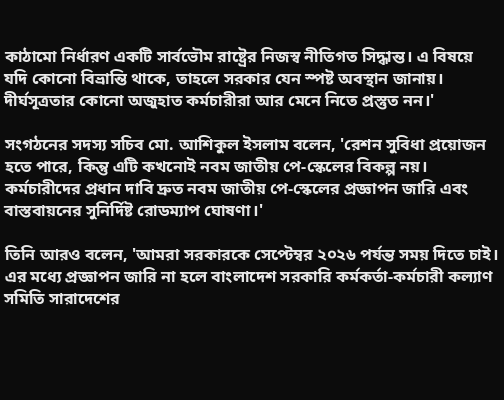কাঠামো নির্ধারণ একটি সার্বভৌম রাষ্ট্রের নিজস্ব নীতিগত সিদ্ধান্ত। এ বিষয়ে যদি কোনো বিভ্রান্তি থাকে, তাহলে সরকার যেন স্পষ্ট অবস্থান জানায়। দীর্ঘসূত্রতার কোনো অজুহাত কর্মচারীরা আর মেনে নিতে প্রস্তুত নন।'

সংগঠনের সদস্য সচিব মো. আশিকুল ইসলাম বলেন, 'রেশন সুবিধা প্রয়োজন হতে পারে, কিন্তু এটি কখনোই নবম জাতীয় পে-স্কেলের বিকল্প নয়। কর্মচারীদের প্রধান দাবি দ্রুত নবম জাতীয় পে-স্কেলের প্রজ্ঞাপন জারি এবং বাস্তবায়নের সুনির্দিষ্ট রোডম্যাপ ঘোষণা।'

তিনি আরও বলেন, 'আমরা সরকারকে সেপ্টেম্বর ২০২৬ পর্যন্ত সময় দিতে চাই। এর মধ্যে প্রজ্ঞাপন জারি না হলে বাংলাদেশ সরকারি কর্মকর্তা-কর্মচারী কল্যাণ সমিতি সারাদেশের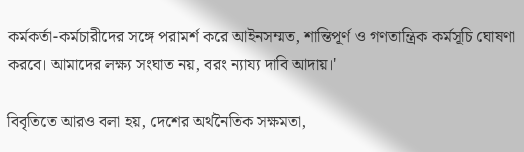কর্মকর্তা-কর্মচারীদের সঙ্গে পরামর্শ করে আইনসম্মত, শান্তিপূর্ণ ও গণতান্ত্রিক কর্মসূচি ঘোষণা করবে। আমাদের লক্ষ্য সংঘাত নয়, বরং ন্যায্য দাবি আদায়।'

বিবৃতিতে আরও বলা হয়, দেশের অর্থনৈতিক সক্ষমতা,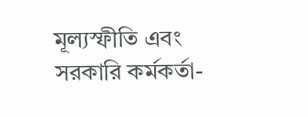মূল্যস্ফীতি এবং সরকারি কর্মকর্তা-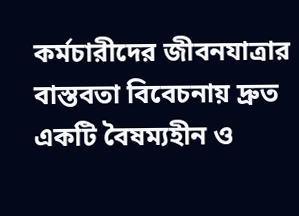কর্মচারীদের জীবনযাত্রার বাস্তবতা বিবেচনায় দ্রুত একটি বৈষম্যহীন ও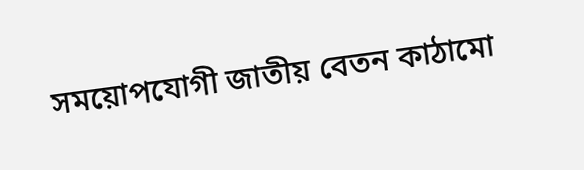সময়োপযোগী জাতীয় বেতন কাঠামো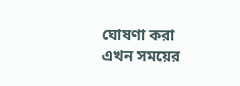ঘোষণা করা এখন সময়ের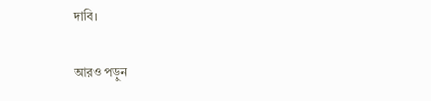দাবি।

আরও পড়ুন